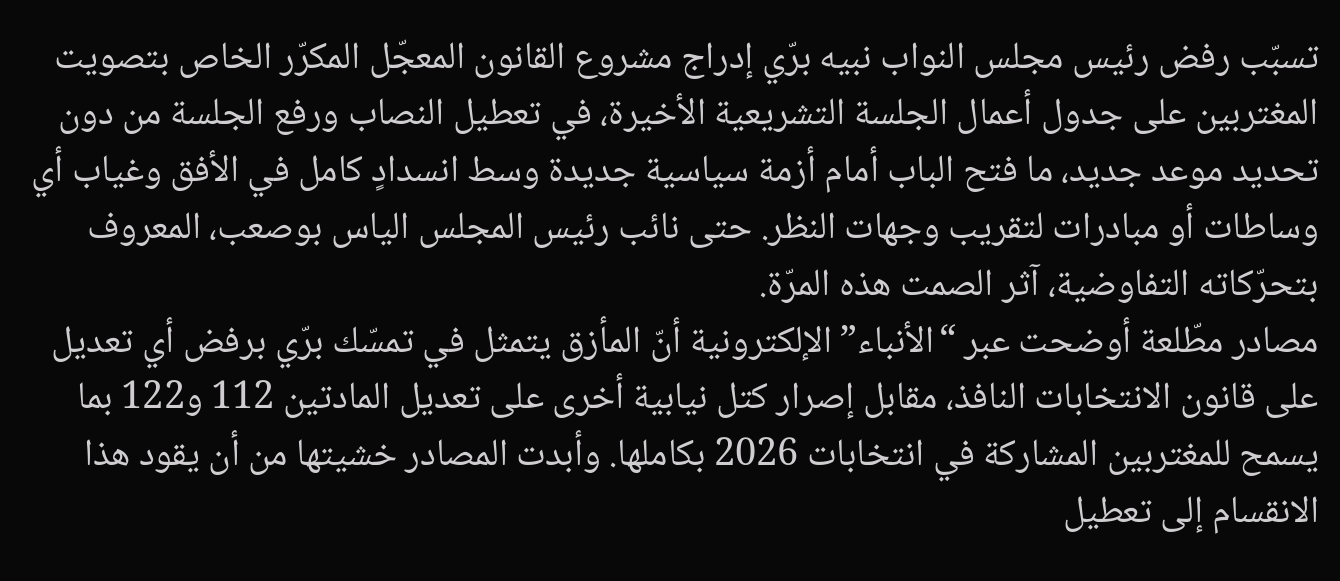تسبّب رفض رئيس مجلس النواب نبيه برّي إدراج مشروع القانون المعجّل المكرّر الخاص بتصويت المغتربين على جدول أعمال الجلسة التشريعية الأخيرة، في تعطيل النصاب ورفع الجلسة من دون تحديد موعد جديد، ما فتح الباب أمام أزمة سياسية جديدة وسط انسدادٍ كامل في الأفق وغياب أي وساطات أو مبادرات لتقريب وجهات النظر. حتى نائب رئيس المجلس الياس بوصعب، المعروف بتحرّكاته التفاوضية، آثر الصمت هذه المرّة.
مصادر مطّلعة أوضحت عبر “الأنباء” الإلكترونية أنّ المأزق يتمثل في تمسّك برّي برفض أي تعديل على قانون الانتخابات النافذ، مقابل إصرار كتل نيابية أخرى على تعديل المادتين 112 و122 بما يسمح للمغتربين المشاركة في انتخابات 2026 بكاملها. وأبدت المصادر خشيتها من أن يقود هذا الانقسام إلى تعطيل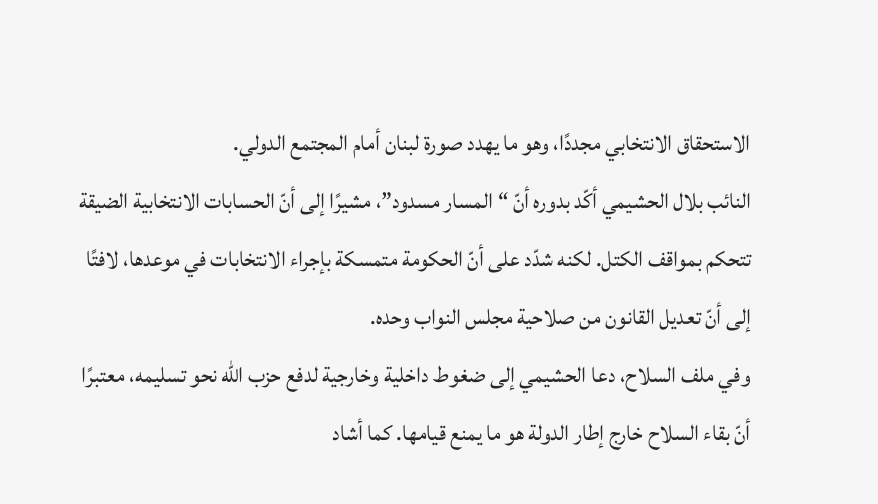الاستحقاق الانتخابي مجددًا، وهو ما يهدد صورة لبنان أمام المجتمع الدولي.
النائب بلال الحشيمي أكّد بدوره أنّ “المسار مسدود”، مشيرًا إلى أنّ الحسابات الانتخابية الضيقة تتحكم بمواقف الكتل. لكنه شدّد على أنّ الحكومة متمسكة بإجراء الانتخابات في موعدها، لافتًا إلى أنّ تعديل القانون من صلاحية مجلس النواب وحده.
وفي ملف السلاح، دعا الحشيمي إلى ضغوط داخلية وخارجية لدفع حزب الله نحو تسليمه، معتبرًا أنّ بقاء السلاح خارج إطار الدولة هو ما يمنع قيامها. كما أشاد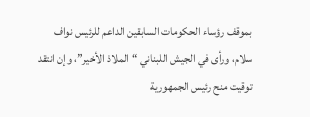بموقف رؤساء الحكومات السابقين الداعم للرئيس نواف سلام، ورأى في الجيش اللبناني “الملاذ الأخير”، وإن انتقد توقيت منح رئيس الجمهورية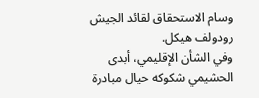وسام الاستحقاق لقائد الجيش رودولف هيكل.
وفي الشأن الإقليمي، أبدى الحشيمي شكوكه حيال مبادرة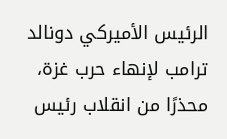الرئيس الأميركي دونالد ترامب لإنهاء حرب غزة، محذرًا من انقلاب رئيس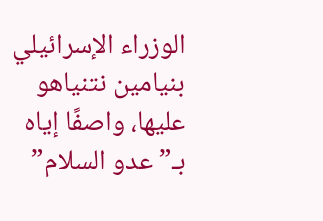الوزراء الإسرائيلي بنيامين نتنياهو عليها، واصفًا إياه بـ”عدو السلام”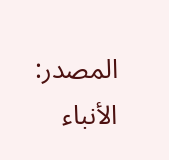المصدر: الأنباء